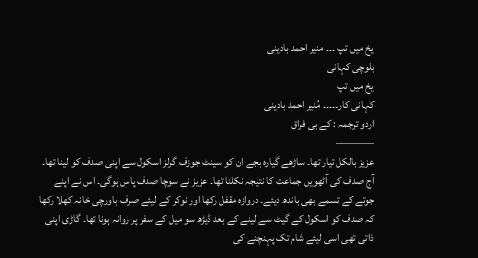یخ میں تپ ۔۔۔ منیر احمد بادینی
بلوچی کہانی
یخ میں تپ
کہانی کار۔۔۔۔۔ مُنیر احمد بادینی
اردو ترجمہ : کے بی فراق
———–
عزیز بالکل تیار تھا۔ ساڑھے گیارہ بجے ان کو سینٹ جوزف گرلز اسکول سے اپنی صدف کو لینا تھا۔ آج صدف کی آٹھویں جماعت کا نتیجہ نکلنا تھا۔ عزیز نے سوچا صدف پاس ہوگی۔ اس نے اپنے جوتے کے تسمے بھی باندھ دیئے۔ دروازہ مقفل رکھا اور نوکر کے لیئے صرف باورچی خانہ کھلا رکھا کہ صدف کو اسکول کے گیٹ سے لینے کے بعد ڈیڑھ سو میل کے سفر پر روانہ ہونا تھا۔ گاڑی اپنی ذاتی تھی اسی لیئے شام تک پہنچنے کی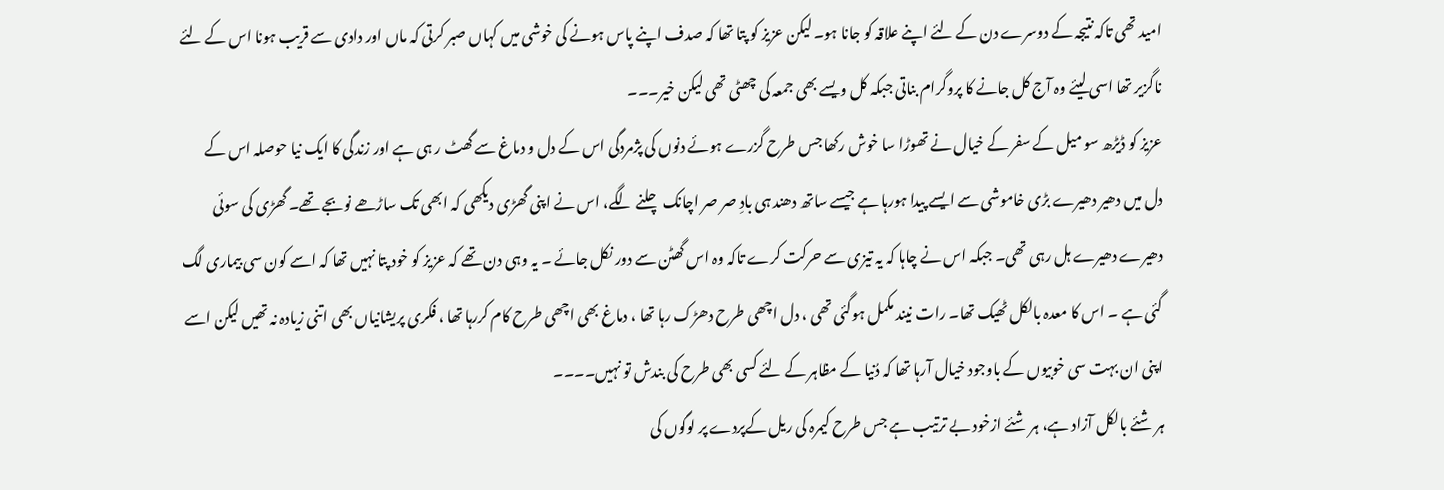امید تھی تاکہ نتیجہ کے دوسرے دن کے لئے اپنے علاقہ کو جانا ہو۔ لیکن عزیز کو پتا تھا کہ صدف اپنے پاس ہونے کی خوشی میں کہاں صبر کرتی کہ ماں اور دادی سے قریب ہونا اس کے لئے ناگزیر تھا اسی لیئے وہ آج کل جانے کا پروگرام بناتی جبکہ کل ویسے بھی جمعہ کی چھٹی تھی لیکن خیر۔۔۔
عزیز کو ڈیڑھ سو میل کے سفر کے خیال نے تھوڑا سا خوش رکھا جس طرح گزرے ہوئے دنوں کی پژمردگی اس کے دل و دماغ سے گھٹ ر ہی ہے اور زندگی کا ایک نیا حوصلہ اس کے دل میں دھیر دھیرے بڑی خاموشی سے ایسے پیدا ہورہا ہے جیسے ساتھ دھند ہی بادِ صر صر اچانک چلنے لگے، اس نے اپنی گھڑی دیکھی کہ ابھی تک ساڑھے نوبجے تھے۔ گھڑی کی سوئی دھیرے دھیرے ہل رہی تھی۔ جبکہ اس نے چاہا کہ یہ تیزی سے حرکت کرے تاکہ وہ اس گھٹن سے دور نکل جائے ۔ یہ وہی دن تھے کہ عزیز کو خود پتا نہیں تھا کہ اسے کون سی بیماری لگ گئی ہے ۔ اس کا معدہ بالکل ٹھیک تھا۔ رات نیند مکمل ہوگئی تھی ، دل اچھی طرح دھڑک رہا تھا ، دماغ بھی اچھی طرح کام کررہا تھا ، فکری پریشانیاں بھی اتنی زیادہ نہ تھیں لیکن اسے اپنی ان بہت سی خوبیوں کے باوجود خیال آرہا تھا کہ دُنیا کے مظاہر کے لئے کسی بھی طرح کی بندش تو نہیں۔۔۔۔
ہر شئے بالکل آزاد ہے، ہر شئے ازخود بے ترتیب ہے جس طرح کیمرہ کی ریل کےپردے پر لوگوں کی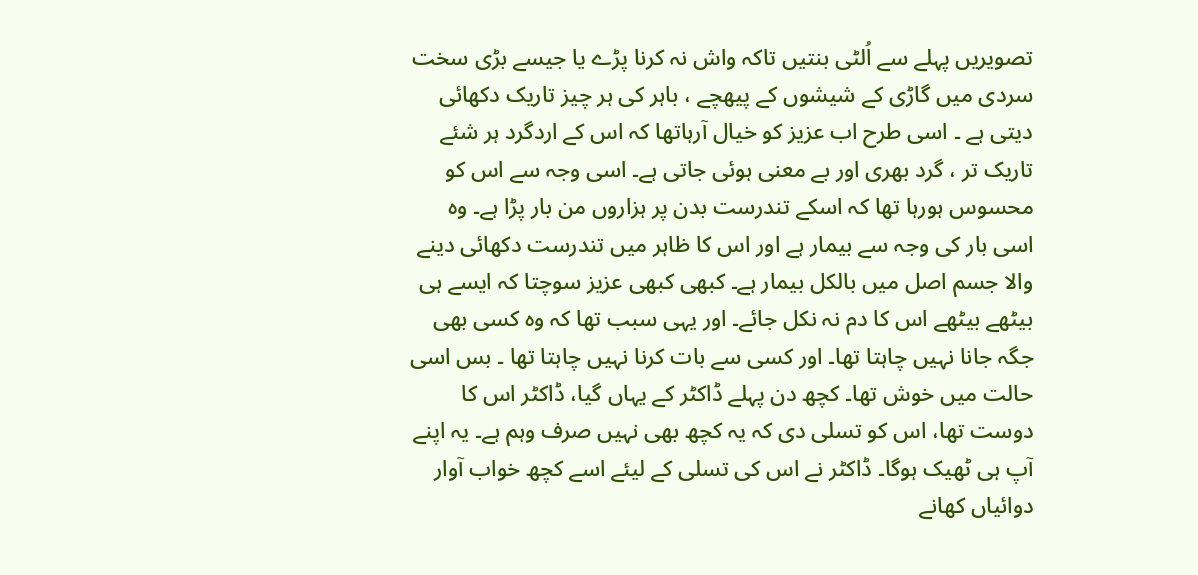تصویریں پہلے سے اُلٹی بنتیں تاکہ واش نہ کرنا پڑے یا جیسے بڑی سخت سردی میں گاڑی کے شیشوں کے پیھچے ، باہر کی ہر چیز تاریک دکھائی دیتی ہے ۔ اسی طرح اب عزیز کو خیال آرہاتھا کہ اس کے اردگرد ہر شئے تاریک تر ، گرد بھری اور بے معنی ہوئی جاتی ہے۔ اسی وجہ سے اس کو محسوس ہورہا تھا کہ اسکے تندرست بدن پر ہزاروں من بار پڑا ہے۔ وہ اسی بار کی وجہ سے بیمار ہے اور اس کا ظاہر میں تندرست دکھائی دینے والا جسم اصل میں بالکل بیمار ہے۔ کبھی کبھی عزیز سوچتا کہ ایسے ہی بیٹھے بیٹھے اس کا دم نہ نکل جائے۔ اور یہی سبب تھا کہ وہ کسی بھی جگہ جانا نہیں چاہتا تھا۔ اور کسی سے بات کرنا نہیں چاہتا تھا ۔ بس اسی حالت میں خوش تھا۔ کچھ دن پہلے ڈاکٹر کے یہاں گیا، ڈاکٹر اس کا دوست تھا، اس کو تسلی دی کہ یہ کچھ بھی نہیں صرف وہم ہے۔ یہ اپنے آپ ہی ٹھیک ہوگا۔ ڈاکٹر نے اس کی تسلی کے لیئے اسے کچھ خواب آوار دوائیاں کھانے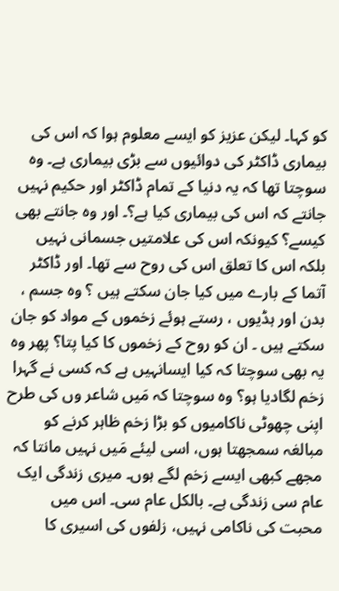کو کہا۔ لیکن عزیز کو ایسے معلوم ہوا کہ اس کی بیماری ڈاکٹر کی دوائیوں سے بڑی بیماری ہے۔ وہ سوچتا تھا کہ یہ دنیا کے تمام ڈاکٹر اور حکیم نہیں جانتے کہ اس کی بیماری کیا ہے؟۔ اور وہ جانتے بھی کیسے؟ کیونکہ اس کی علامتیں جسمانی نہیں بلکہ اس کا تعلق اس کی روح سے تھا۔ اور ڈاکٹر آتما کے بارے میں کیا جان سکتے ہیں ؟ وہ جسم ، بدن اور ہڈیوں ، رستے ہوئے زخموں کے مواد کو جان سکتے ہیں ۔ ان کو روح کے زخموں کا کیا پتا؟ پھر وہ یہ بھی سوچتا کہ کیا ایسانہیں ہے کہ کسی نے گہرا زخم لگادیا ہو؟ وہ سوچتا کہ مَیں شاعر وں کی طرح اپنی چھوٹی ناکامیوں کو بڑا زخم ظاہر کرنے کو مبالغہ سمجھتا ہوں، اسی لیئے مَیں نہیں مانتا کہ مجھے کبھی ایسے زخم لگے ہوں۔ میری زندگی ایک عام سی زندگی ہے۔ بالکل عام سی۔ اس میں محبت کی ناکامی نہیں، زلفوں کی اسیری کا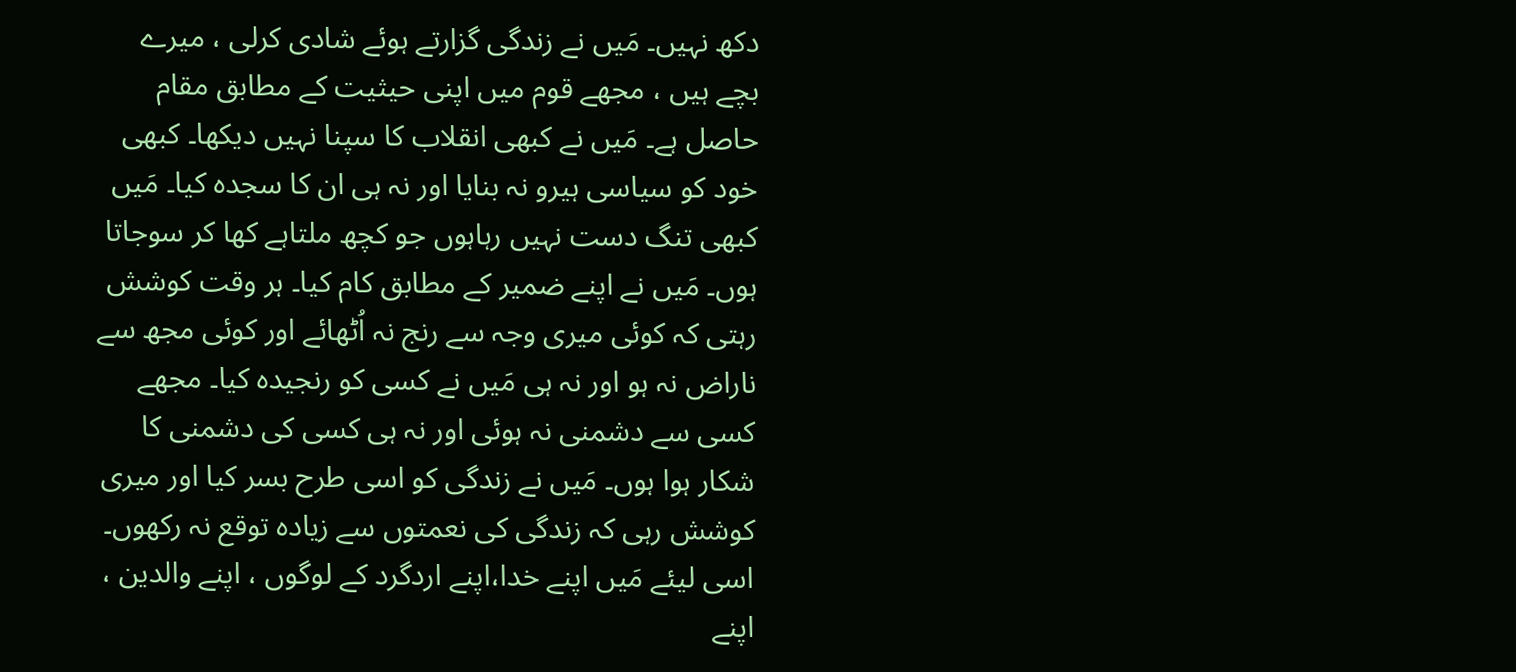دکھ نہیں۔ مَیں نے زندگی گزارتے ہوئے شادی کرلی ، میرے بچے ہیں ، مجھے قوم میں اپنی حیثیت کے مطابق مقام حاصل ہے۔ مَیں نے کبھی انقلاب کا سپنا نہیں دیکھا۔ کبھی خود کو سیاسی ہیرو نہ بنایا اور نہ ہی ان کا سجدہ کیا۔ مَیں کبھی تنگ دست نہیں رہاہوں جو کچھ ملتاہے کھا کر سوجاتا ہوں۔ مَیں نے اپنے ضمیر کے مطابق کام کیا۔ ہر وقت کوشش رہتی کہ کوئی میری وجہ سے رنج نہ اُٹھائے اور کوئی مجھ سے ناراض نہ ہو اور نہ ہی مَیں نے کسی کو رنجیدہ کیا۔ مجھے کسی سے دشمنی نہ ہوئی اور نہ ہی کسی کی دشمنی کا شکار ہوا ہوں۔ مَیں نے زندگی کو اسی طرح بسر کیا اور میری کوشش رہی کہ زندگی کی نعمتوں سے زیادہ توقع نہ رکھوں۔ اسی لیئے مَیں اپنے خدا،اپنے اردگرد کے لوگوں ، اپنے والدین ، اپنے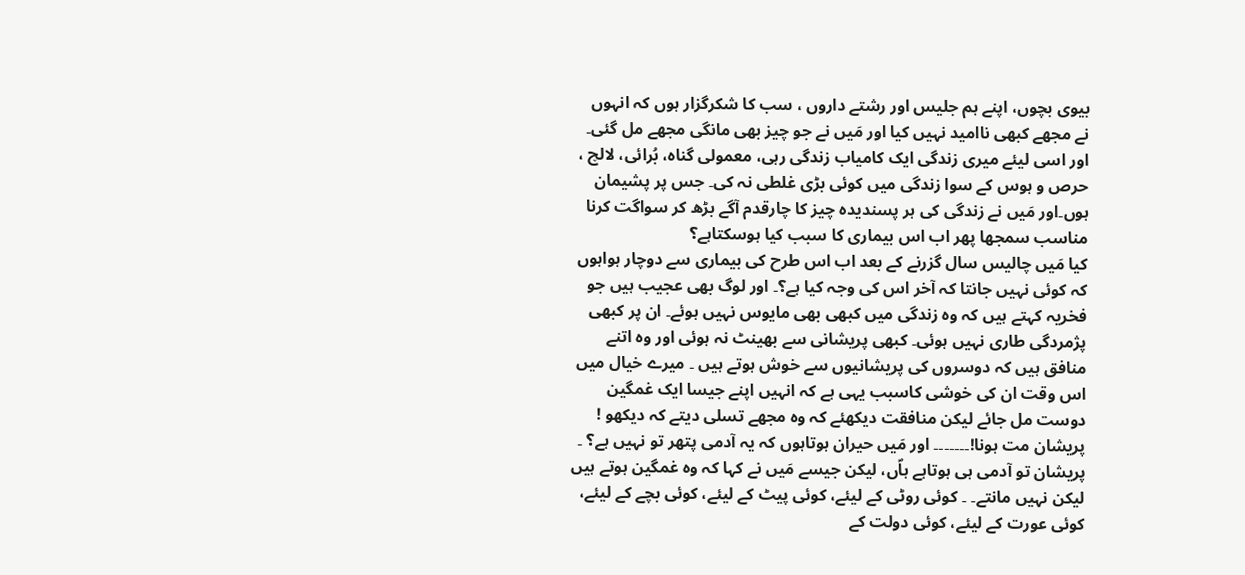بیوی بچوں، اپنے ہم جلیس اور رشتے داروں ، سب کا شکرگزار ہوں کہ انہوں نے مجھے کبھی ناامید نہیں کیا اور مَیں نے جو چیز بھی مانگی مجھے مل گئی۔ اور اسی لیئے میری زندگی ایک کامیاب زندگی رہی، معمولی گناہ، بُرائی، لالچ ، حرص و ہوس کے سوا زندگی میں کوئی بڑی غلطی نہ کی۔ جس پر پشیمان ہوں۔اور مَیں نے زندگی کی ہر پسندیدہ چیز کا چارقدم آگے بڑھ کر سواگت کرنا مناسب سمجھا پھر اب اس بیماری کا سبب کیا ہوسکتاہے؟
کیا مَیں چالیس سال گزرنے کے بعد اب اس طرح کی بیماری سے دوچار ہواہوں کہ کوئی نہیں جانتا کہ آخر اس کی وجہ کیا ہے؟۔ اور لوگ بھی عجیب ہیں جو فخریہ کہتے ہیں کہ وہ زندگی میں کبھی بھی مایوس نہیں ہوئے۔ ان پر کبھی پژمردگی طاری نہیں ہوئی۔ کبھی پریشانی سے بھینٹ نہ ہوئی اور وہ اتنے منافق ہیں کہ دوسروں کی پریشانیوں سے خوش ہوتے ہیں ۔ میرے خیال میں اس وقت ان کی خوشی کاسبب یہی ہے کہ انہیں اپنے جیسا ایک غمگین دوست مل جائے لیکن منافقت دیکھئے کہ وہ مجھے تسلی دیتے کہ دیکھو ! پریشان مت ہونا!۔۔۔۔۔۔۔ اور مَیں حیران ہوتاہوں کہ یہ آدمی پتھر تو نہیں ہے؟ ۔ پریشان تو آدمی ہی ہوتاہے ہاؐں، لیکن جیسے مَیں نے کہا کہ وہ غمگین ہوتے ہیں لیکن نہیں مانتے۔ ۔ کوئی روٹی کے لیئے، کوئی پیٹ کے لیئے، کوئی بچے کے لیئے، کوئی عورت کے لیئے، کوئی دولت کے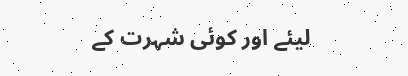لیئے اور کوئی شہرت کے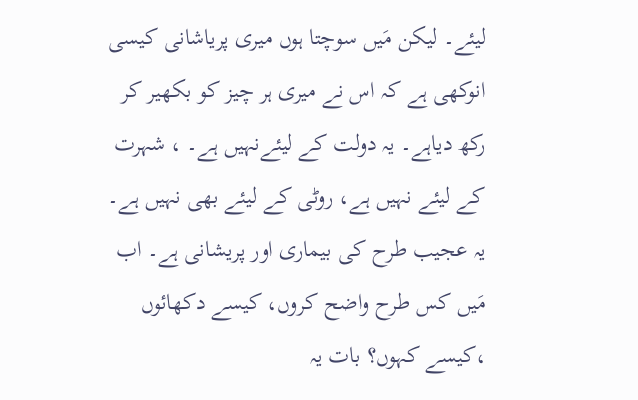لیئے۔ لیکن مَیں سوچتا ہوں میری پریاشانی کیسی انوکھی ہے کہ اس نے میری ہر چیز کو بکھیر کر رکھ دیاہے۔ یہ دولت کے لیئےنہیں ہے۔ ، شہرت کے لیئے نہیں ہے، روٹی کے لیئے بھی نہیں ہے۔
یہ عجیب طرح کی بیماری اور پریشانی ہے۔ اب مَیں کس طرح واضح کروں، کیسے دکھائوں ،کیسے کہوں؟ بات یہ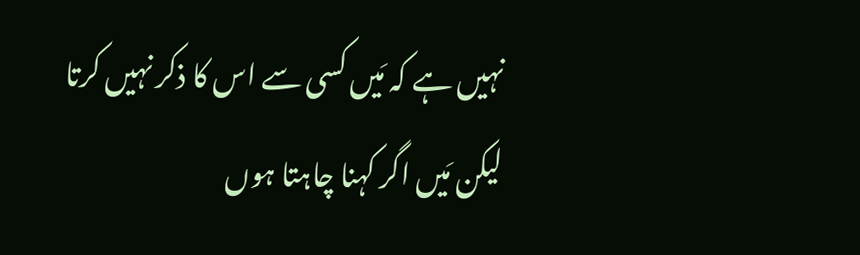نہیں ہے کہ مَیں کسی سے اس کا ذکر نہیں کرتا لیکن مَیں اگر کہنا چاہتا ہوں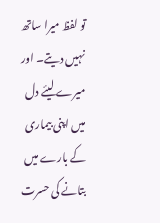تو لفظ میرا ساتھ نہیں دیتے۔ اور میرے لیئے دل میں اپنی بیماری کے بارے میں بتانے کی حسرت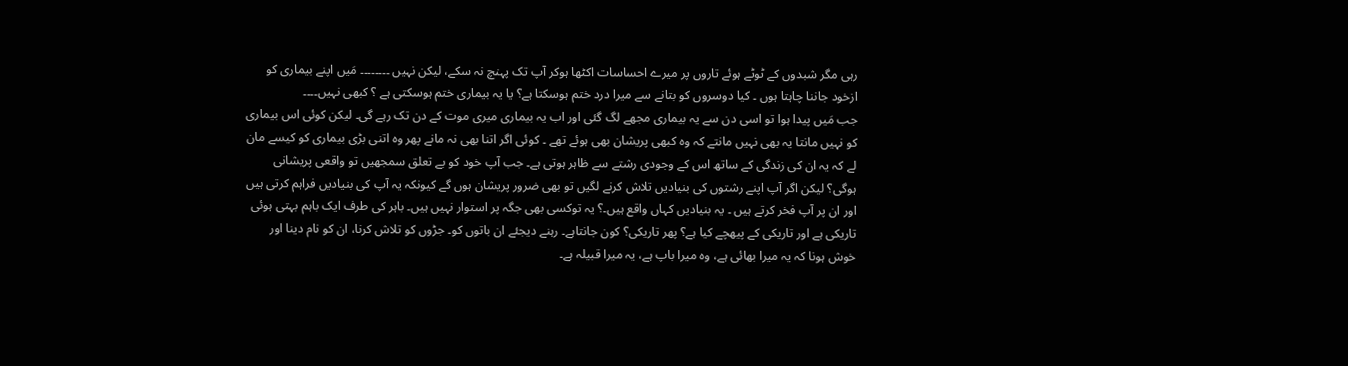رہی مگر شبدوں کے ٹوٹے ہوئے تاروں پر میرے احساسات اکٹھا ہوکر آپ تک پہنچ نہ سکے، لیکن نہیں ۔۔۔۔۔۔۔۔ مَیں اپنے بیماری کو ازخود جاننا چاہتا ہوں ۔ کیا دوسروں کو بتانے سے میرا درد ختم ہوسکتا ہے؟ یا یہ بیماری ختم ہوسکتی ہے ؟ کبھی نہیں۔۔۔۔
جب مَیں پیدا ہوا تو اسی دن سے یہ بیماری مجھے لگ گئی اور اب یہ بیماری میری موت کے دن تک رہے گی۔ لیکن کوئی اس بیماری کو نہیں مانتا یہ بھی نہیں مانتے کہ وہ کبھی پریشان بھی ہوئے تھے ۔ کوئی اگر اتنا بھی نہ مانے پھر وہ اتنی بڑی بیماری کو کیسے مان لے کہ یہ ان کی زندگی کے ساتھ اس کے وجودی رشتے سے ظاہر ہوتی ہے۔ جب آپ خود کو بے تعلق سمجھیں تو واقعی پریشانی ہوگی؟ لیکن اگر آپ اپنے رشتوں کی بنیادیں تلاش کرنے لگیں تو بھی ضرور پریشان ہوں گے کیونکہ یہ آپ کی بنیادیں فراہم کرتی ہیں اور ان پر آپ فخر کرتے ہیں ۔ یہ بنیادیں کہاں واقع ہیں۔؟ یہ توکسی بھی جگہ پر استوار نہیں ہیں۔ باہر کی طرف ایک باہم بہتی ہوئی تاریکی ہے اور تاریکی کے پیھچے کیا ہے؟ پھر تاریکی؟ کون جانتاہے۔ رہنے دیجئے ان باتوں کو۔ جڑوں کو تلاش کرنا، ان کو نام دینا اور خوش ہونا کہ یہ میرا بھائی ہے، وہ میرا باپ ہے، یہ میرا قبیلہ ہے۔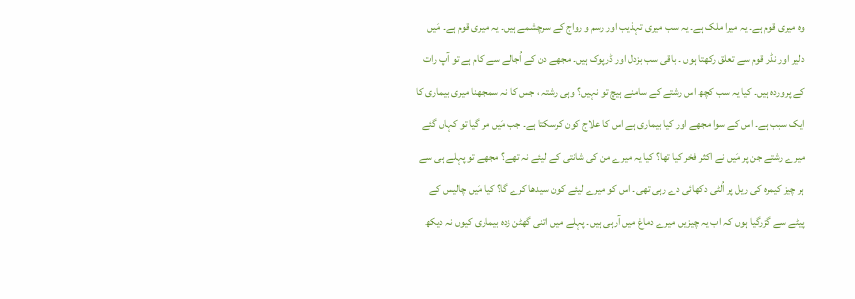وہ میری قوم ہے۔ یہ میرا ملک ہے۔ یہ سب میری تہذیب اور رسم و رواج کے سرچشمے ہیں۔ یہ میری قوم ہے۔ مَیں دلیر اور نڈر قوم سے تعلق رکھتا ہوں ۔ باقی سب بزدل اور ڈرپوک ہیں۔ مجھے دن کے اُجالے سے کام ہے تو آپ رات کے پروردہ ہیں۔ کیا یہ سب کچھ اس رشتے کے سامنے ہیچ تو نہیں؟ وہی رشتہ ، جس کا نہ سمجھنا میری بیماری کا ایک سبب ہے۔ اس کے سوا مجھے اور کیا بیماری ہے اس کا علاج کون کرسکتا ہے۔ جب مَیں مر گیا تو کہاں گئے میرے رشتے جن پر مَیں نے اکثر فخر کیا تھا؟ کیا یہ میرے من کی شانتی کے لیئے نہ تھے؟ مجھے تو پہلے ہی سے ہر چیز کیمرہ کی ریل پر اُلٹی دکھائی دے رہی تھی۔ اس کو میرے لیئے کون سیدھا کرے گا؟ کیا مَیں چالیس کے پیٹے سے گزرگیا ہوں کہ اب یہ چیزیں میرے دماغ میں آرہی ہیں۔ پہلے میں اتنی گھٹن زدہ بیماری کیوں نہ دیکھ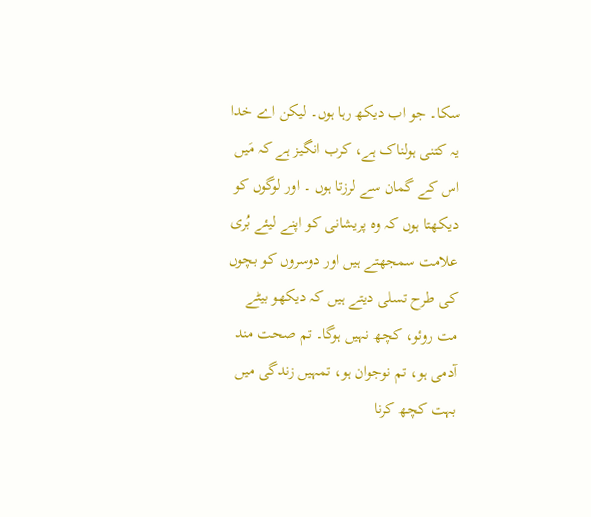سکا۔ جو اب دیکھ رہا ہوں۔ لیکن اے خدا یہ کتنی ہولناک ہے، کرب انگیز ہے کہ مَیں اس کے گمان سے لرزتا ہوں ۔ اور لوگوں کو دیکھتا ہوں کہ وہ پریشانی کو اپنے لیئے بُری علامت سمجھتے ہیں اور دوسروں کو بچوں کی طرح تسلی دیتے ہیں کہ دیکھو بیٹے مت روئو، کچھ نہیں ہوگا۔ تم صحت مند آدمی ہو، تم نوجوان ہو، تمہیں زندگی میں بہت کچھ کرنا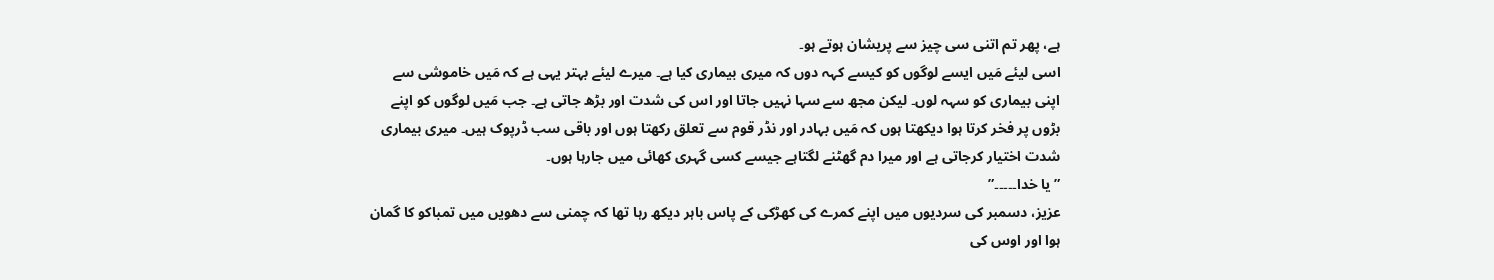ہے، پھر تم اتنی سی چیز سے پریشان ہوتے ہو۔
اسی لیئے مَیں ایسے لوگوں کو کیسے کہہ دوں کہ میری بیماری کیا ہے۔ میرے لیئے بہتر یہی ہے کہ مَیں خاموشی سے اپنی بیماری کو سہہ لوں۔ لیکن مجھ سے سہا نہیں جاتا اور اس کی شدت اور بڑھ جاتی ہے۔ جب مَیں لوگوں کو اپنے بڑوں پر فخر کرتا ہوا دیکھتا ہوں کہ مَیں بہادر اور نڈر قوم سے تعلق رکھتا ہوں اور باقی سب ڈرپوک ہیں۔ میری بیماری شدت اختیار کرجاتی ہے اور میرا دم گھٹنے لگتاہے جیسے کسی گہری کھائی میں جارہا ہوں۔
” یا خدا۔۔۔۔۔”
عزیز، دسمبر کی سردیوں میں اپنے کمرے کی کھڑکی کے پاس باہر دیکھ رہا تھا کہ چمنی سے دھویں میں تمباکو کا گمان ہوا اور اوس کی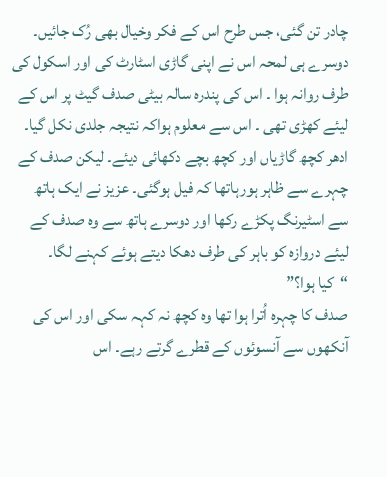چادر تن گئی، جس طرح اس کے فکر وخیال بھی رُک جائیں۔
دوسرے ہی لمحہ اس نے اپنی گاڑی اسٹارٹ کی اور اسکول کی طرف روانہ ہوا ۔ اس کی پندرہ سالہ بیٹی صدف گیٹ پر اس کے لیئے کھڑی تھی ۔ اس سے معلوم ہواکہ نتیجہ جلدی نکل گیا۔ ادھر کچھ گاڑیاں اور کچھ بچے دکھائی دیئے۔ لیکن صدف کے چہرے سے ظاہر ہورہاتھا کہ فیل ہوگئی۔ عزیز نے ایک ہاتھ سے اسٹیرنگ پکڑے رکھا اور دوسرے ہاتھ سے وہ صدف کے لیئے دروازہ کو باہر کی طرف دھکا دیتے ہوئے کہنے لگا۔
“کیا ہوا؟”
صدف کا چہرہ اُترا ہوا تھا وہ کچھ نہ کہہ سکی اور اس کی آنکھوں سے آنسوئوں کے قطرے گرتے رہے۔ اس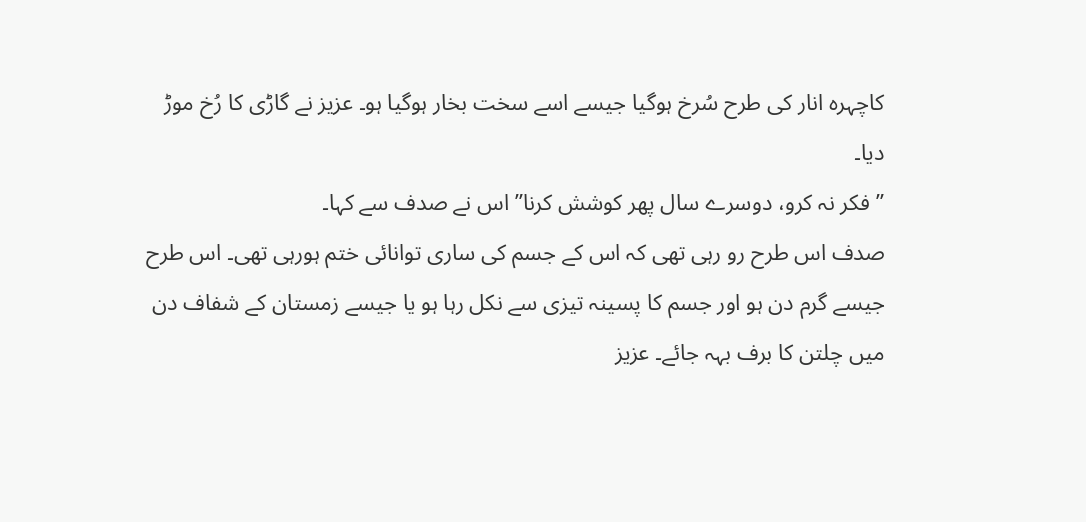کاچہرہ انار کی طرح سُرخ ہوگیا جیسے اسے سخت بخار ہوگیا ہو۔ عزیز نے گاڑی کا رُخ موڑ دیا۔
” فکر نہ کرو، دوسرے سال پھر کوشش کرنا” اس نے صدف سے کہا۔
صدف اس طرح رو رہی تھی کہ اس کے جسم کی ساری توانائی ختم ہورہی تھی۔ اس طرح جیسے گرم دن ہو اور جسم کا پسینہ تیزی سے نکل رہا ہو یا جیسے زمستان کے شفاف دن میں چلتن کا برف بہہ جائے۔ عزیز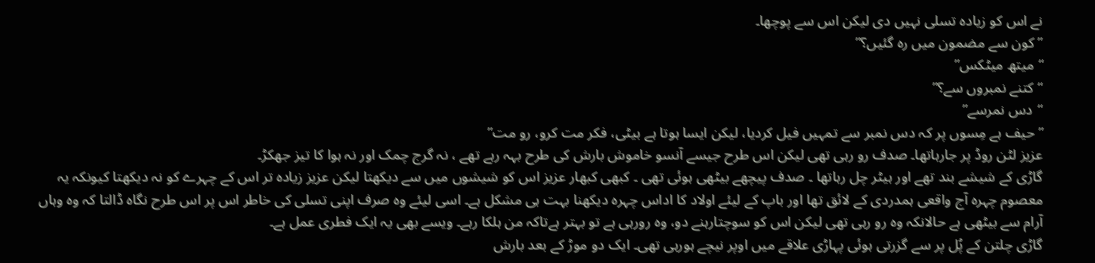نے اس کو زیادہ تسلی نہیں دی لیکن اس سے پوچھا۔
” کون سے مضمون میں رہ گئیں؟”
“میتھ میٹکس”
“کتنے نمبروں سے؟”
“دس نمرسے”
” حیف ہے مِسوں پر کہ دس نمبر سے تمہیں فیل کردیا، لیکن ایسا ہوتا ہے بیٹی، فکر مت کرو، رو مت”
عزیز لٹن روڈ پر جارہاتھا۔ صدف رو رہی تھی لیکن اس طرح جیسے آنسو خاموش بارش کی طرح بہہ رہے تھے ، نہ گرج چمک اور نہ ہوا کا تیز جھکڑ۔
گاڑی کے شیشے بند تھے اور ہیٹر چل رہاتھا ۔ صدف پیچھے بیٹھی ہوئی تھی ۔ کبھی کبھار عزیز اس کو شیشوں میں سے دیکھتا لیکن عزیز زیادہ تر اس کے چہرے کو نہ دیکھتا کیونکہ یہ معصوم چہرہ آج واقعی ہمدردی کے لائق تھا اور باپ کے لیئے اولاد کا اداس چہرہ دیکھنا بہت ہی مشکل ہے۔ اسی لیئے وہ صرف اپنی تسلی کی خاطر اس پر اس طرح نگاہ ڈالتا کہ وہ وہاں آرام سے بیٹھی ہے حالانکہ وہ رو رہی تھی لیکن اس کو سوچتارہنے دو، وہ رورہی ہے تو بہتر ہےتاکہ من ہلکا رہے۔ ویسے بھی یہ ایک فطری عمل ہے۔
گاڑی چلتن کے پُل پر سے گزرتی ہوئی پہاڑی علاقے میں اوپر نیچے ہورہی تھی۔ ایک دو موڑ کے بعد بارش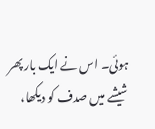ہوئی۔ اس نے ایک بار پھر شیشے میں صدف کو دیکھا،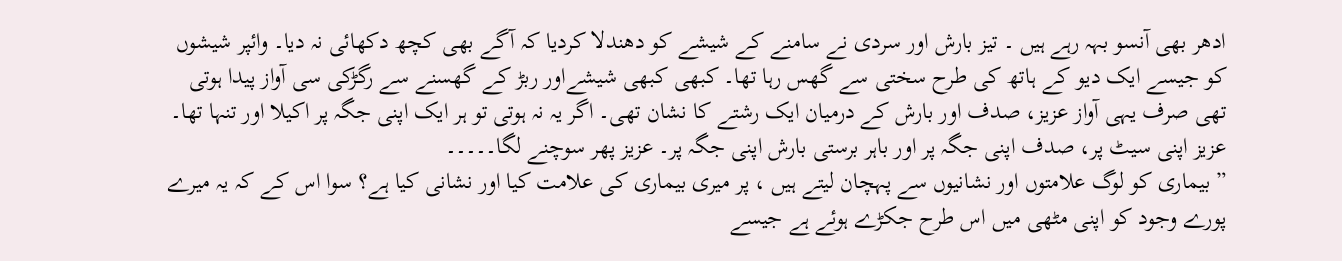ادھر بھی آنسو بہہ رہے ہیں ۔ تیز بارش اور سردی نے سامنے کے شیشے کو دھندلا کردیا کہ آگے بھی کچھ دکھائی نہ دیا۔ وائپر شیشوں کو جیسے ایک دیو کے ہاتھ کی طرح سختی سے گھس رہا تھا۔ کبھی کبھی شیشےاور ربڑ کے گھسنے سے رگڑکی سی آواز پیدا ہوتی تھی صرف یہی آواز عزیز، صدف اور بارش کے درمیان ایک رشتے کا نشان تھی۔ اگر یہ نہ ہوتی تو ہر ایک اپنی جگہ پر اکیلا اور تنہا تھا۔
عزیز اپنی سیٹ پر، صدف اپنی جگہ پر اور باہر برستی بارش اپنی جگہ پر۔ عزیز پھر سوچنے لگا۔۔۔۔۔
” بیماری کو لوگ علامتوں اور نشانیوں سے پہچان لیتے ہیں ، پر میری بیماری کی علامت کیا اور نشانی کیا ہے؟ سوا اس کے کہ یہ میرے پورے وجود کو اپنی مٹھی میں اس طرح جکڑے ہوئے ہے جیسے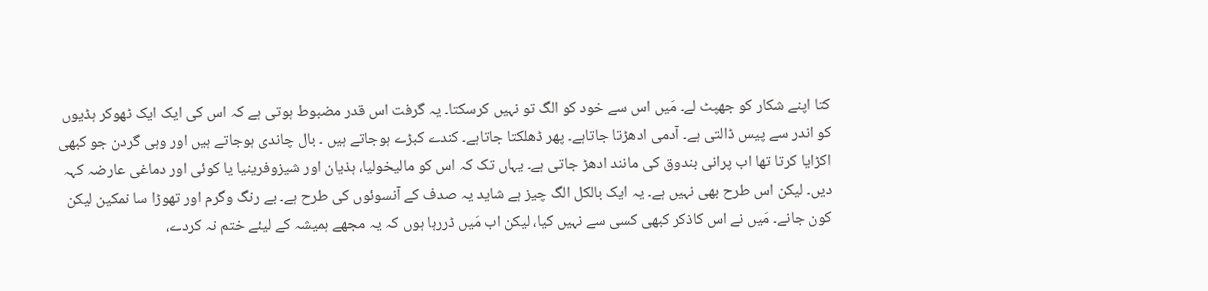کتا اپنے شکار کو جھپٹ لے۔ مَیں اس سے خود کو الگ تو نہیں کرسکتا۔ یہ گرفت اس قدر مضبوط ہوتی ہے کہ اس کی ایک ایک ٹھوکر ہڈیوں کو اندر سے پیس ڈالتی ہے۔ آدمی ادھڑتا جاتاہے۔ پھر ڈھلکتا جاتاہے۔ کندے کبڑے ہوجاتے ہیں ۔ بال چاندی ہوجاتے ہیں اور وہی گردن جو کبھی اکڑایا کرتا تھا اب پرانی بندوق کی مانند ادھڑ جاتی ہے۔ یہاں تک کہ اس کو مالیخولیا، ہذیان اور شیزوفرینیا یا کوئی اور دماغی عارضہ کہہ دیں۔ لیکن اس طرح بھی نہیں ہے۔ یہ ایک بالکل الگ چیز ہے شاید یہ صدف کے آنسوئوں کی طرح ہے۔ بے رنگ وگرم اور تھوڑا سا نمکین لیکن کون جانے۔ مَیں نے اس کاذکر کبھی کسی سے نہیں کیا، لیکن اب مَیں ڈررہا ہوں کہ یہ مجھے ہمیشہ کے لیئے ختم نہ کردے،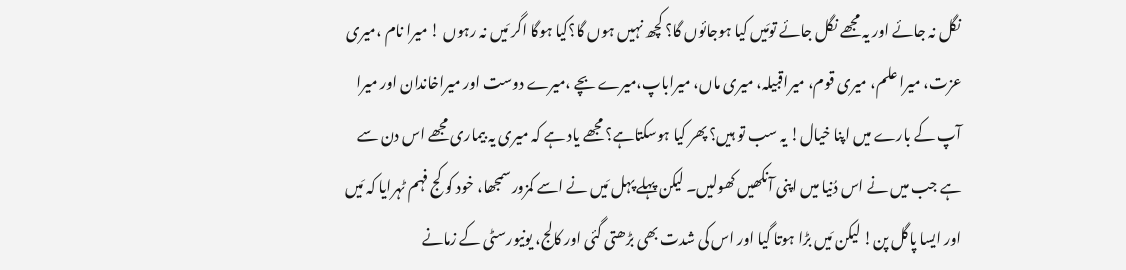نگل نہ جائے اور یہ مجھے نگل جائے تومَیں کیا ہوجائوں گا؟ کچھ نہیں ہوں گا؟کیا ہوگا اگر مَیں نہ رہوں ! میرا نام ،میری عزت، میرا علم، میری قوم، میراقبیلہ، میری ماں، میراباپ،میرے بچے ،میرے دوست اور میراخاندان اور میرا آپ کے بارے میں اپنا خیال! یہ سب تو ہیں؟ پھر کیا ہوسکتاہے؟ مجھے یاد ہے کہ میری یہ بیماری مجھے اس دن سے ہے جب میں نے اس دُنیا میں اپنی آنکھیں کھولیں۔ لیکن پہلے پہل مَیں نے اسے کمزور سمجھا، خود کو کج فہم ٹہرایا کہ مَیں اور ایسا پاگل پن! لیکن مَیں بڑا ہوتا گیا اور اس کی شدت بھی بڑھتی گئی اور کالج، یونیورسٹی کے زمانے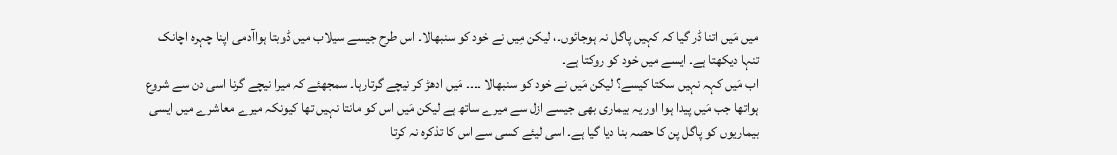میں مَیں اتنا ڈر گیا کہ کہیں پاگل نہ ہوجائوں۔، لیکن مِیں نے خود کو سنبھالا۔ اس طرح جیسے سیلاب میں ڈوبتا ہواآدمی اپنا چہرہ اچانک تنہا دیکھتا ہے۔ ایسے میں خود کو روکتا ہے۔
اب مَیں کہہ نہیں سکتا کیسے؟ لیکن مَیں نے خود کو سنبھالا ۔۔۔۔ مَیں ادھڑ کر نیچے گرتارہا۔ سمجھئے کہ میرا نیچے گرنا اسی دن سے شروع ہواتھا جب مَیں پیدا ہوا اور یہ بیماری بھی جیسے ازل سے میرے ساتھ ہے لیکن مَیں اس کو مانتا نہیں تھا کیونکہ میرے معاشرے میں ایسی بیماریوں کو پاگل پن کا حصہ بنا دیا گیا ہے۔ اسی لیئے کسی سے اس کا تذکرہ نہ کرتا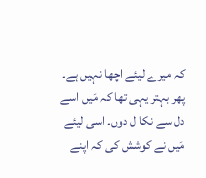کہ میرے لیئے اچھا نہیں ہے۔ پھر بہتر یہی تھا کہ مَیں اسے دل سے نکا ل دوں۔ اسی لیئے مَیں نے کوشش کی کہ اپنے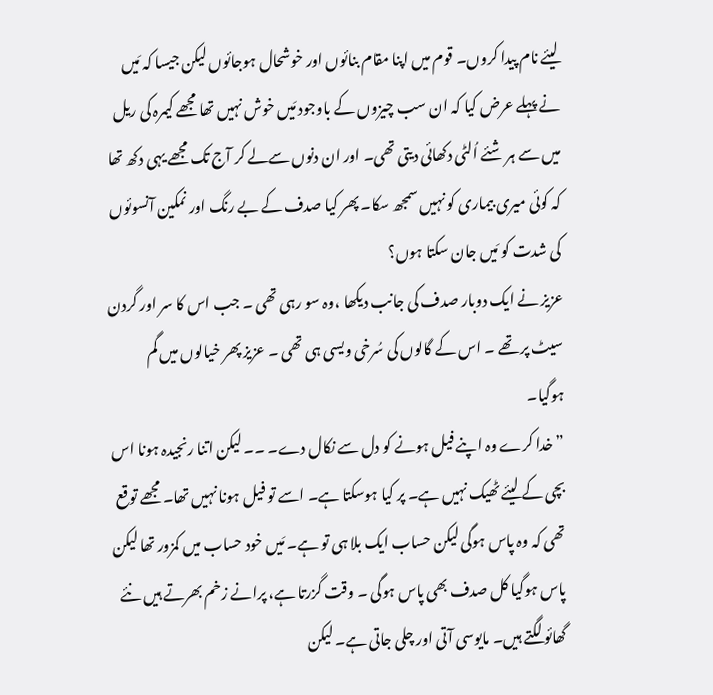لیئے نام پیدا کروں۔ قوم میں اپنا مقام بنائوں اور خوشحال ہوجائوں لیکن جیسا کہ مَیں نے پہلے عرض کیا کہ ان سب چیزوں کے باوجود مَیں خوش نہیں تھا مجھے کیمرہ کی ریل میں سے ہر شئے اُلٹی دکھائی دیتی تھی۔ اور ان دنوں سےلے کر آج تک مجھے یہی دکھ تھا کہ کوئی میری بیماری کو نہیں سمجھ سکا۔ پھر کیا صدف کے بے رنگ اور نمکین آنسوئوں کی شدت کو مَیں جان سکتا ہوں؟
عزیز نے ایک دوبار صدف کی جانب دیکھا ،وہ سو رہی تھی ۔ جب اس کا سر اور گردن سیٹ پر تھے ۔ اس کے گالوں کی سُرخی ویسی ہی تھی ۔ عزیز پھر خیالوں میں گم ہوگیا۔
” خدا کرے وہ اپنے فیل ہونے کو دل سے نکال دے۔ ۔۔ لیکن اتنا رنجیدہ ہونا اس بچی کے لیئے ٹھیک نہیں ہے۔ پر کیا ہوسکتا ہے۔ اسے تو فیل ہونا نہیں تھا۔ مجھے توقع تھی کہ وہ پاس ہوگی لیکن حساب ایک بلا ہی تو ہے۔ مَیں خود حساب میں کمزور تھا لیکن پاس ہوگیا کل صدف بھی پاس ہوگی ۔ وقت گزرتا ہے، پرانے زخم بھرتے ہیں نئے گھائو لگتے ہیں۔ مایوسی آتی اور چلی جاتی ہے۔ لیکن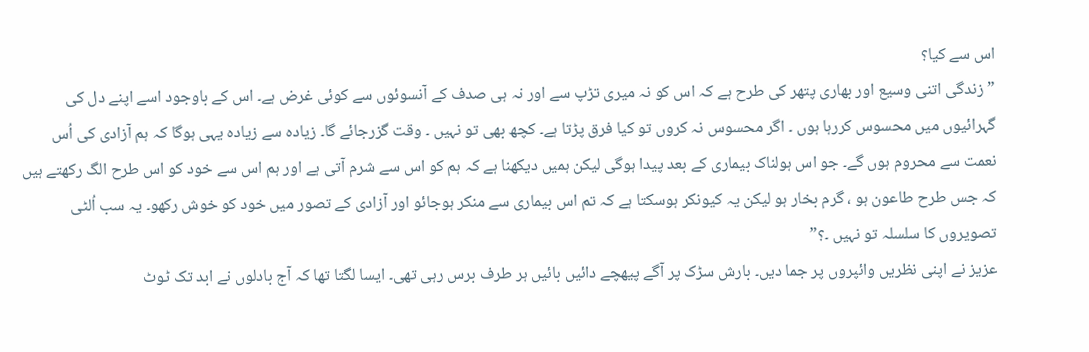اس سے کیا؟
” زندگی اتنی وسیع اور بھاری پتھر کی طرح ہے کہ اس کو نہ میری تڑپ سے اور نہ ہی صدف کے آنسوئوں سے کوئی غرض ہے۔ اس کے باوجود اسے اپنے دل کی گہرائیوں میں محسوس کررہا ہوں ۔ اگر محسوس نہ کروں تو کیا فرق پڑتا ہے۔ کچھ بھی تو نہیں ۔ وقت گزرجائے گا۔ زیادہ سے زیادہ یہی ہوگا کہ ہم آزادی کی اُس نعمت سے محروم ہوں گے۔ جو اس ہولناک بیماری کے بعد پیدا ہوگی لیکن ہمیں دیکھنا ہے کہ ہم کو اس سے شرم آتی ہے اور ہم اس سے خود کو اس طرح الگ رکھتے ہیں کہ جس طرح طاعون ہو ، گرم بخار ہو لیکن یہ کیونکر ہوسکتا ہے کہ تم اس بیماری سے منکر ہوجائو اور آزادی کے تصور میں خود کو خوش رکھو۔ یہ سب اُلٹی تصویروں کا سلسلہ تو نہیں ۔؟”
عزیز نے اپنی نظریں وائپروں پر جما دیں۔ بارش سڑک پر آگے پیھچے دائیں بائیں ہر طرف برس رہی تھی۔ ایسا لگتا تھا کہ آج بادلوں نے ابد تک ٹوٹ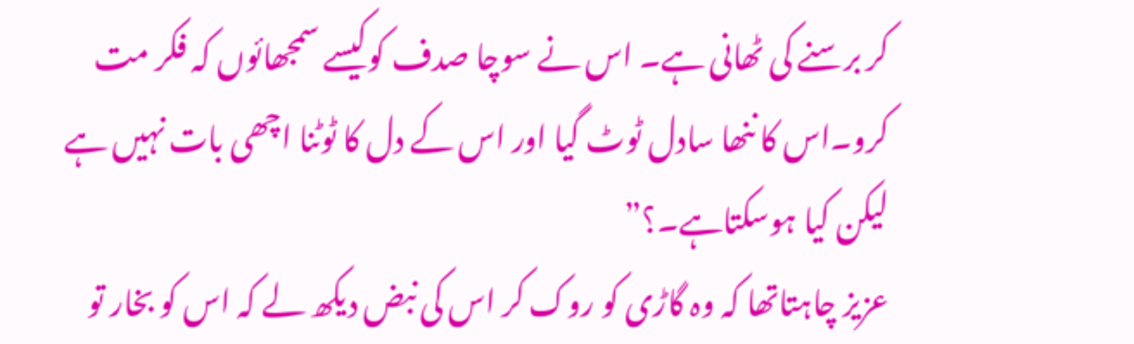کر برسنے کی ٹھانی ہے۔ اس نے سوچا صدف کوکیسے سمجھائوں کہ فکر مت کرو۔اس کا ننھا سادل ٹوٹ گیا اور اس کے دل کا ٹوٹنا اچھی بات نہیں ہے لیکن کیا ہوسکتاہے۔؟”
عزیز چاہتاتھا کہ وہ گاڑی کو روک کر اس کی نبض دیکھ لے کہ اس کو بخار تو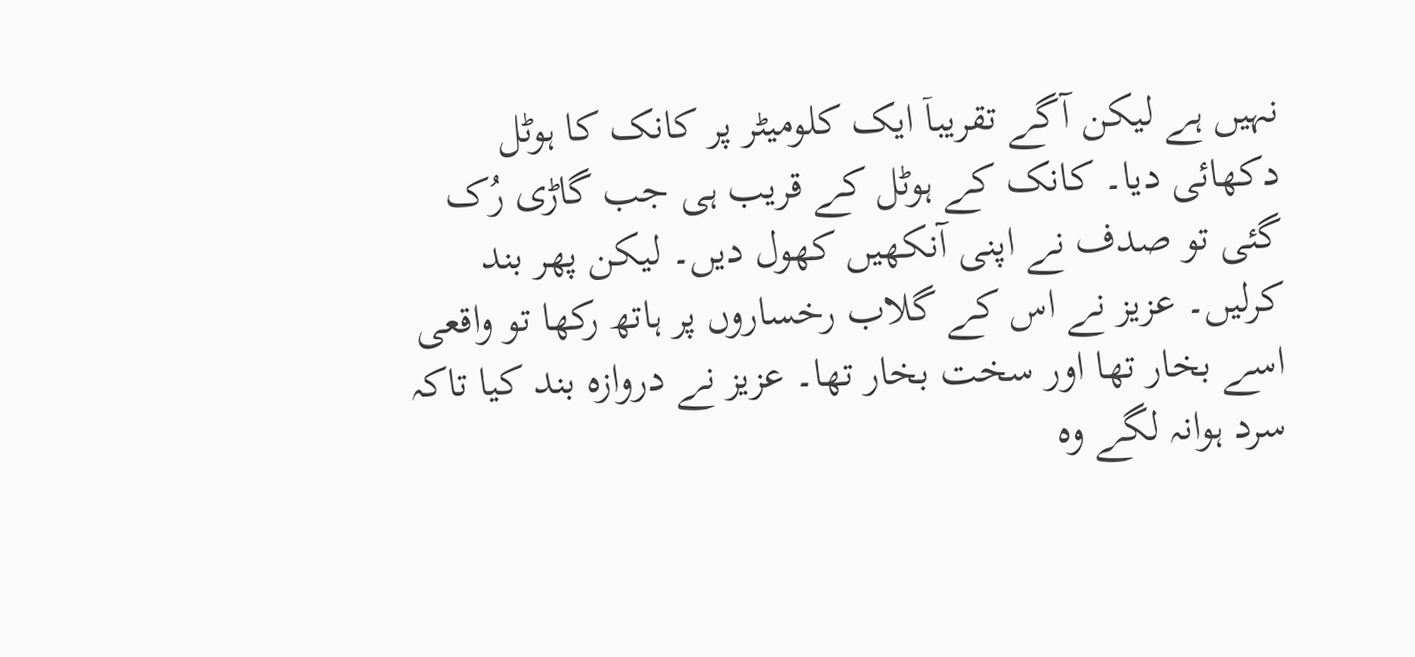نہیں ہے لیکن آگے تقریباۤ ایک کلومیٹر پر کانک کا ہوٹل دکھائی دیا۔ کانک کے ہوٹل کے قریب ہی جب گاڑی رُک گئی تو صدف نے اپنی آنکھیں کھول دیں۔ لیکن پھر بند کرلیں۔ عزیز نے اس کے گلاب رخساروں پر ہاتھ رکھا تو واقعی اسے بخار تھا اور سخت بخار تھا۔ عزیز نے دروازہ بند کیا تاکہ سرد ہوانہ لگے وہ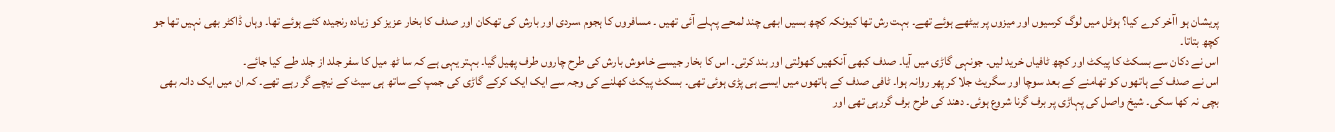پریشان ہو اآخر کرے کیا؟ ہوٹل میں لوگ کرسیوں اور میزوں پر بیٹھے ہوئے تھے۔ بہت رش تھا کیونکہ کچھ بسیں ابھی چند لمحے پہلے آئی تھیں ۔ مسافروں کا ہجوم ،سردی اور بارش کی تھکان اور صدف کا بخار عزیز کو زیادہ رنجیدہ کئے ہوئے تھا۔ وہاں ڈاکٹر بھی نہیں تھا جو کچھ بتاتا۔
اس نے دکان سے بسکٹ کا پیکٹ اور کچھ ٹافیاں خرید لیں۔ جونہی گاڑی میں آیا۔ صدف کبھی آنکھیں کھولتی اور بند کرتی۔ اس کا بخار جیسے خاموش بارش کی طرح چاروں طرف پھیل گیا۔ بہتر یہی ہے کہ سا ٹھ میل کا سفر جلد از جلد طے کیا جائے۔
اس نے صدف کے ہاتھوں کو تھامنے کے بعد سوچا اور سگریٹ جلا کر پھر روانہ ہوا۔ ٹافی صدف کے ہاتھوں میں ایسے ہی پڑی ہوئی تھی۔ بسکٹ پیکٹ کھلنے کی وجہ سے ایک ایک کرکے گاڑی کی جمپ کے ساتھ ہی سیٹ کے نیچے گر رہے تھے۔ کہ ان میں ایک دانہ بھی بچی نہ کھا سکی۔ شیخ واصل کی پہاڑی پر برف گرنا شروع ہوئی۔ دھند کی طرح برف گررہی تھی اور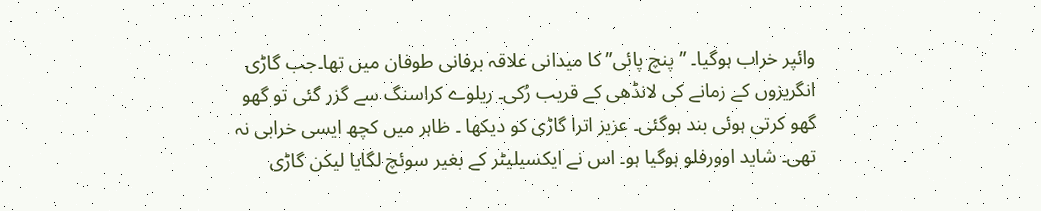وائپر خراب ہوگیا۔ ” پنچ پائی” کا میدانی علاقہ برفانی طوفان میں تھا۔جب گاڑی انگریزوں کے زمانے کی لانڈھی کے قریب رُکی۔ ریلوے کراسنگ سے گزر گئی تو گھو گھو کرتی ہوئی بند ہوگئی۔ عزیز اترا گاڑی کو دیکھا ۔ ظاہر میں کچھ ایسی خرابی نہ تھی۔ شاید اوورفلو ہوگیا ہو۔ اس نے ایکسیلیٹر کے بغیر سوئچ لگایا لیکن گاڑی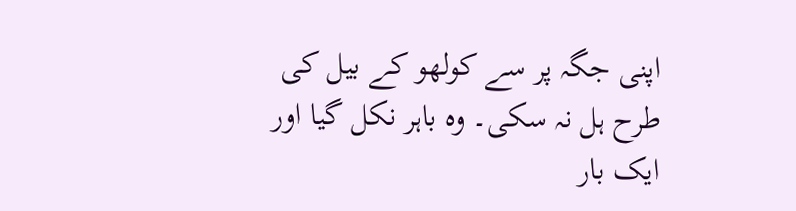اپنی جگہ پر سے کولھو کے بیل کی طرح ہل نہ سکی۔ وہ باہر نکل گیا اور ایک بار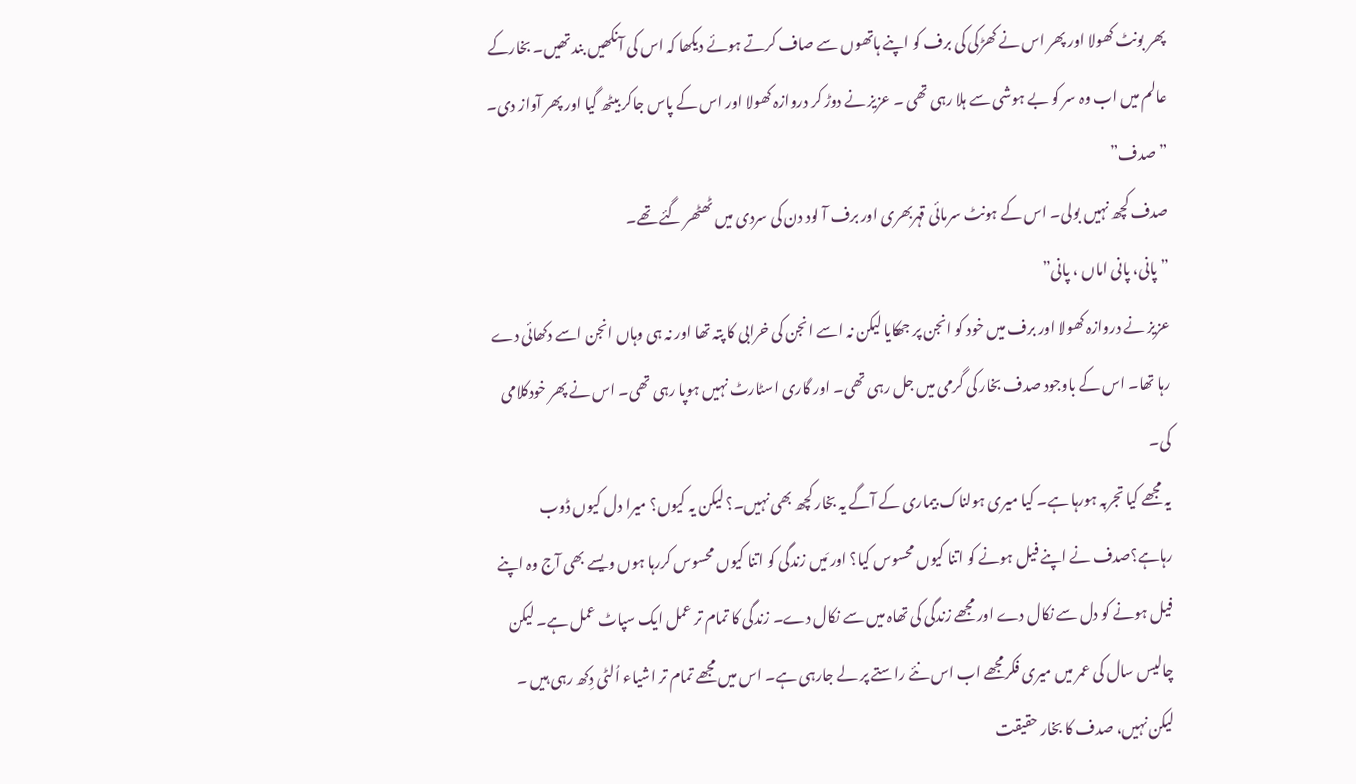پھر بونٹ کھولا اور پھر اس نے کھڑکی کی برف کو اپنے ہاتھوں سے صاف کرتے ہوئے دیکھا کہ اس کی آنکھیں بند تھیں۔ بخارکے عالم میں اب وہ سر کو بے ہوشی سے ہلا رہی تھی ۔ عزیز نے دوڑ کر دروازہ کھولا اور اس کے پاس جاکر بیٹھ گیا اور پھر آواز دی۔
” صدف”
صدف کچھ نہیں بولی۔ اس کے ہونٹ سرمائی قہربھری اور برف آ لود دن کی سردی میں ٹھٹھر گئے تھے۔
” پانی، پانی اماں ، پانی”
عزیز نے دروازہ کھولا اور برف میں خود کو انجن پر جھکایا لیکن نہ اسے انجن کی خرابی کا پتہ تھا اور نہ ہی وہاں انجن اسے دکھائی دے رہا تھا۔ اس کے باوجود صدف بخار کی گرمی میں جل رہی تھی۔ اور گاری اسٹارٹ نہیں ہوپا رہی تھی۔ اس نے پھر خودکلامی کی۔
یہ مجھے کیا تجربہ ہورہا ہے۔ کیا میری ہولناک بیماری کے آگے یہ بخار کچھ بھی نہیں۔؟ لیکن یہ کیوں؟ میرا دل کیوں ڈوب رہاہے؟صدف نے اپنے فیل ہونے کو اتنا کیوں محسوس کیا؟ اور مَیں زندگی کو اتنا کیوں محسوس کررہا ہوں ویسے بھی آج وہ اپنے فیل ہونے کو دل سے نکال دے اور مجھے زندگی کی تھاہ میں سے نکال دے۔ زندگی کا تمام تر عمل ایک سپاٹ عمل ہے۔ لیکن چالیس سال کی عمر میں میری فکرمجھے اب اس نئے راستے پر لے جارہی ہے۔ اس میں مجھے تمام تر اشیاء اُلٹی دِکھ رہی ہیں ۔ لیکن نہیں، صدف کا بخار حقیقت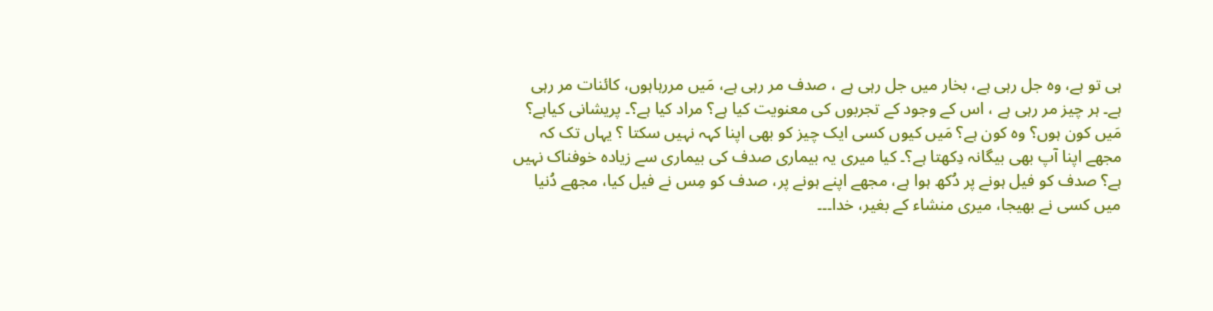ہی تو ہے، وہ جل رہی ہے، بخار میں جل رہی ہے ، صدف مر رہی ہے، مَیں مررہاہوں، کائنات مر رہی ہے۔ ہر چیز مر رہی ہے ، اس کے وجود کے تجربوں کی معنویت کیا ہے؟ مراد کیا ہے؟۔ پریشانی کیاہے؟ مَیں کون ہوں؟ وہ کون ہے؟ مَیں کیوں کسی ایک چیز کو بھی اپنا کہہ نہیں سکتا ؟ یہاں تک کہ مجھے اپنا آپ بھی بیگانہ دِکھتا ہے؟۔ کیا میری یہ بیماری صدف کی بیماری سے زیادہ خوفناک نہیں ہے؟ صدف کو فیل ہونے پر دُکھ ہوا ہے، مجھے اپنے ہونے پر، صدف کو مِس نے فیل کیا، مجھے دُنیا میں کسی نے بھیجا، میری منشاء کے بغیر، خدا۔۔۔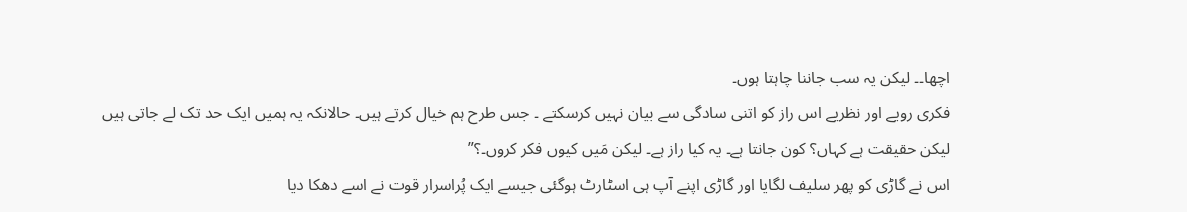اچھا۔۔ لیکن یہ سب جاننا چاہتا ہوں۔
فکری رویے اور نظریے اس راز کو اتنی سادگی سے بیان نہیں کرسکتے ۔ جس طرح ہم خیال کرتے ہیں۔ حالانکہ یہ ہمیں ایک حد تک لے جاتی ہیں لیکن حقیقت ہے کہاں؟ کون جانتا ہے۔ یہ کیا راز ہے۔ لیکن مَیں کیوں فکر کروں۔؟”
اس نے گاڑی کو پھر سلیف لگایا اور گاڑی اپنے آپ ہی اسٹارٹ ہوگئی جیسے ایک پُراسرار قوت نے اسے دھکا دیا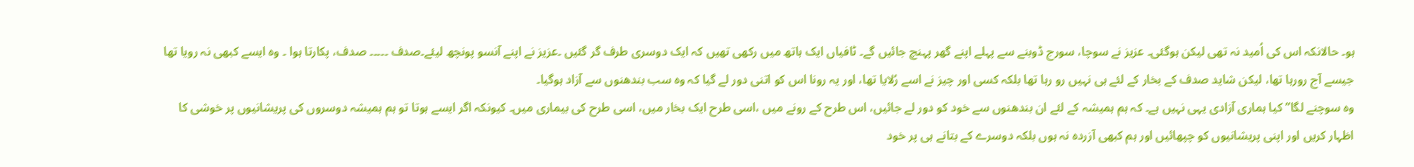ہو۔ حالانکہ اس کی اُمید نہ تھی لیکن ہوگئی۔ عزیز نے سوچا، سورج ڈوبنے سے پہلے اپنے گھر پہنچ جائیں گے۔ ٹافیاں ایک ہاتھ میں رکھی تھیں کہ ایک دوسری طرف گر گئیں ۔عزیز نے اپنے آنسو پونچھ لیئے۔صدف ۔۔۔۔۔ صدف، پکارتا ہوا ۔ وہ ایسے کبھی نہ رویا تھا جیسے آج رورہا تھا، لیکن شاید صدف کے بخار کے لئے ہی نہیں رو رہا تھا بلکہ کسی اور چیز نے اسے رُلایا تھا، اور یہ رونا اس کو اتنی دور لے گیا کہ وہ سب بندھنوں سے آزاد ہوگیا۔
وہ سوچنے لگا” کیا ہماری آزادی یہی نہیں ہے۔ کہ ہم ہمیشہ کے لئے ان بندھنوں سے خود کو دور لے جائیں، اس طرح کے رونے میں ،اسی طرح ایک بخار میں، اسی طرح کی بیماری میں۔ کیونکہ اگر ایسے ہوتا تو ہم ہمیشہ دوسروں کی پریشانیوں پر خوشی کا اظہار کریں اور اپنی پریشانیوں کو چپھائیں اور ہم کبھی آزردہ نہ ہوں بلکہ دوسرے کے بتانے ہی پر خود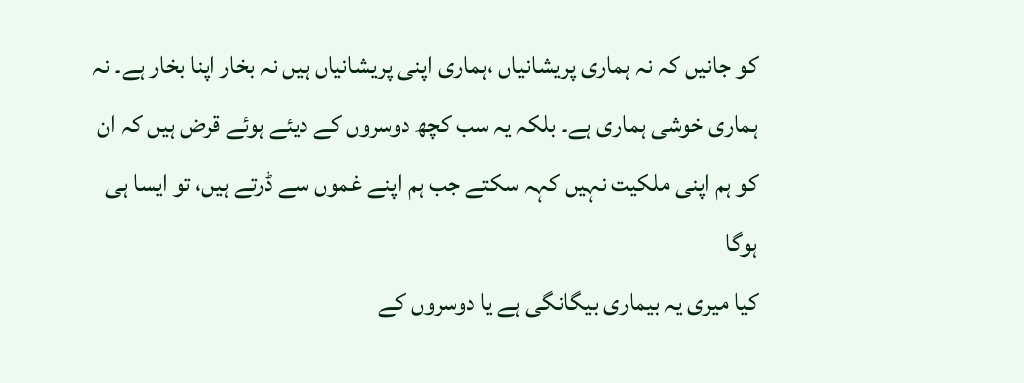کو جانیں کہ نہ ہماری پریشانیاں ،ہماری اپنی پریشانیاں ہیں نہ بخار اپنا بخار ہے۔ نہ ہماری خوشی ہماری ہے۔ بلکہ یہ سب کچھ دوسروں کے دیئے ہوئے قرض ہیں کہ ان کو ہم اپنی ملکیت نہیں کہہ سکتے جب ہم اپنے غموں سے ڈرتے ہیں، تو ایسا ہی ہوگا
کیا میری یہ بیماری بیگانگی ہے یا دوسروں کے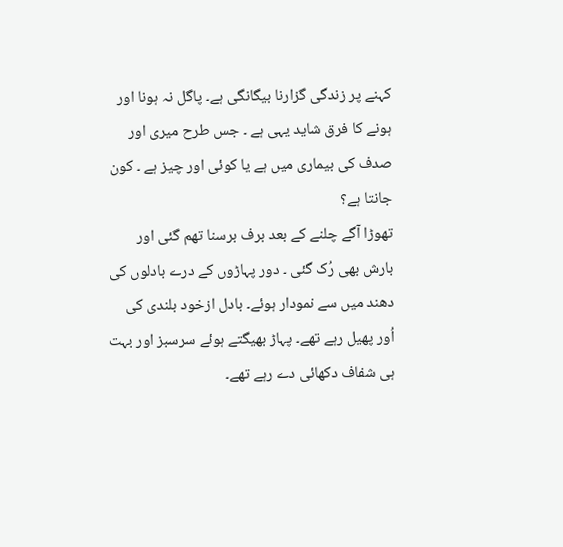کہنے پر زندگی گزارنا بیگانگی ہے۔ پاگل نہ ہونا اور ہونے کا فرق شاید یہی ہے ۔ جس طرح میری اور صدف کی بیماری میں ہے یا کوئی اور چیز ہے ۔ کون جانتا ہے؟
تھوڑا آگے چلنے کے بعد برف برسنا تھم گئی اور بارش بھی رُک گئی ۔ دور پہاڑوں کے درے بادلوں کی دھند میں سے نمودار ہوئے۔ بادل ازخود بلندی کی اُور پھیل رہے تھے۔ پہاڑ بھیگتے ہوئے سرسبز اور بہت ہی شفاف دکھائی دے رہے تھے۔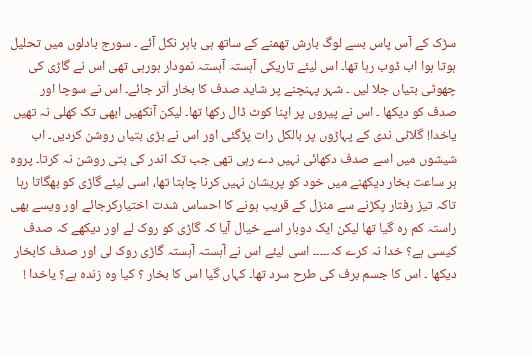سڑک کے آس پاس بسے لوگ بارش تھمنے کے ساتھ ہی باہر نکل آئے ۔ سورج بادلوں میں تحلیل ہوتا ہوا اب ڈوب رہا تھا۔ اس لیئے تاریکی آہستہ آہستہ نمودار ہورہی تھی اس نے گاڑی کی چھوٹی بتیاں جلا لیں ۔ شہر پہنچنے پر شاید صدف کا بخار اُتر جائے۔ اس نے سوچا اور صدف کو دیکھا ۔ اس نے پیروں پر اپنا کوٹ ڈال رکھا تھا۔ لیکن آنکھیں ابھی تک کھلی نہ تھیں یاخدا! گلاٹی ندی کے پہاڑوں پر بالکل رات پڑگئی اور اس نے بڑی بتیاں روشن کردیں۔ اب شیشوں میں اسے صدف دکھائی نہیں دے رہی تھی جب تک اندر کی بتی روشن نہ کرتا۔ پروہ ہر ساعت بخار دیکھنے میں خود کو پریشان نہیں کرنا چاہتا تھا، اسی لیئے گاڑی کو بھگاتا رہا تاکہ تیز رفتار پکڑنے سے منزل کے قریب ہونے کا احساس شدت اختیارکرجائے اور ویسے بھی راستہ کم رہ گیا تھا لیکن ایک دوبار اسے خیال آیا کہ گاڑی کو روک لے اور دیکھے کہ صدف کیسی ہے؟ خدا نہ کرے کہ۔۔۔۔۔ اسی لیئے اس نے آہستہ آہستہ گاڑی روک لی اور صدف کابخار دیکھا ۔ اس کا جسم برف کی طرح سرد تھا۔ کہاں گیا اس کا بخار ؟ کیا وہ زندہ ہے؟ یاخدا !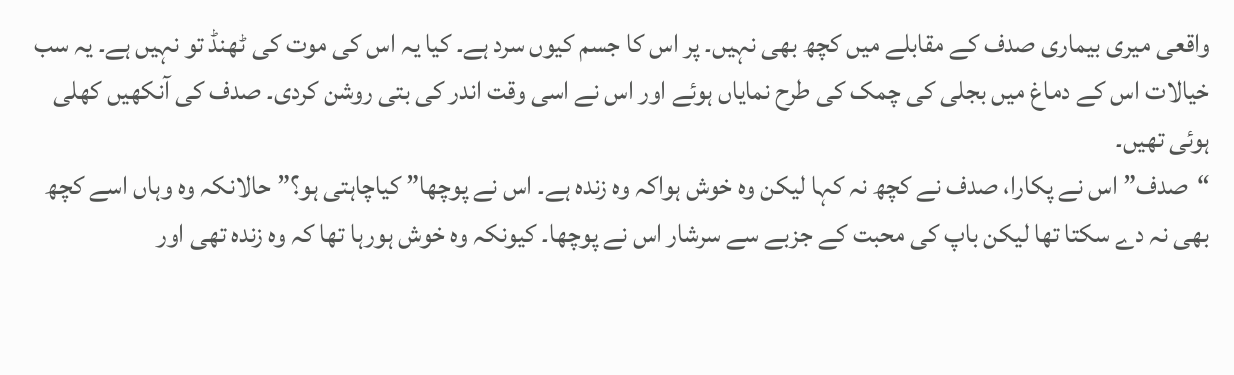واقعی میری بیماری صدف کے مقابلے میں کچھ بھی نہیں۔ پر اس کا جسم کیوں سرد ہے۔ کیا یہ اس کی موت کی ٹھنڈ تو نہیں ہے۔ یہ سب خیالات اس کے دماغ میں بجلی کی چمک کی طرح نمایاں ہوئے اور اس نے اسی وقت اندر کی بتی روشن کردی۔ صدف کی آنکھیں کھلی ہوئی تھیں۔
“صدف” اس نے پکارا، صدف نے کچھ نہ کہا لیکن وہ خوش ہواکہ وہ زندہ ہے۔ اس نے پوچھا” کیاچاہتی ہو؟” حالانکہ وہ وہاں اسے کچھ بھی نہ دے سکتا تھا لیکن باپ کی محبت کے جزبے سے سرشار اس نے پوچھا۔ کیونکہ وہ خوش ہورہا تھا کہ وہ زندہ تھی اور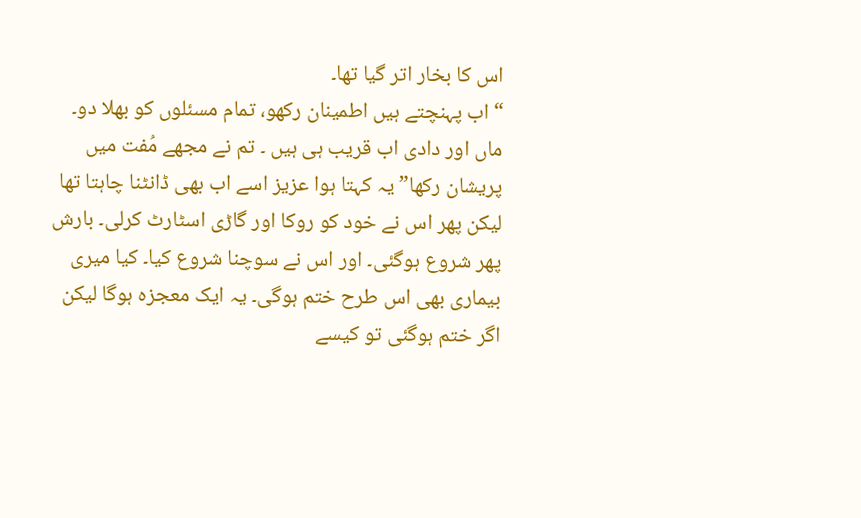اس کا بخار اتر گیا تھا۔
“اب پہنچتے ہیں اطمینان رکھو، تمام مسئلوں کو بھلا دو۔ ماں اور دادی اب قریب ہی ہیں ۔ تم نے مجھے مُفت میں پریشان رکھا” یہ کہتا ہوا عزیز اسے اب بھی ڈانٹنا چاہتا تھا لیکن پھر اس نے خود کو روکا اور گاڑی اسٹارٹ کرلی۔ بارش پھر شروع ہوگئی۔ اور اس نے سوچنا شروع کیا۔ کیا میری بیماری بھی اس طرح ختم ہوگی۔ یہ ایک معجزہ ہوگا لیکن اگر ختم ہوگئی تو کیسے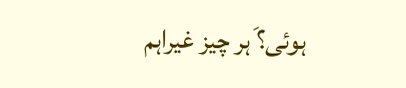ہوئی؟َ ہر چیز غیراہم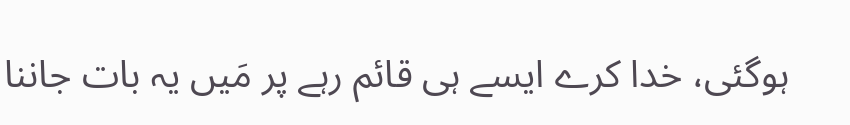ہوگئی، خدا کرے ایسے ہی قائم رہے پر مَیں یہ بات جاننا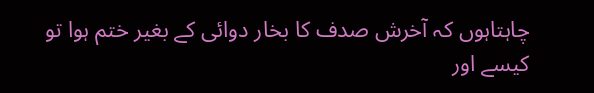چاہتاہوں کہ آخرش صدف کا بخار دوائی کے بغیر ختم ہوا تو کیسے اور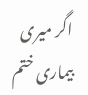اگر میری بیماری ختم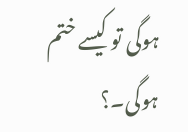ہوگی تو کیسے ختم ہوگی۔؟